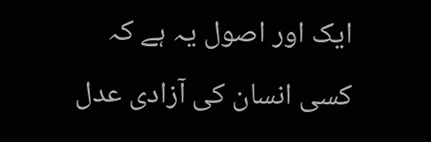ایک اور اصول یہ ہے کہ کسی انسان کی آزادی عدل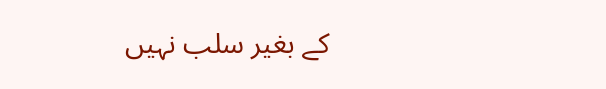کے بغیر سلب نہیں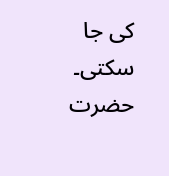کی جا سکتی۔ حضرت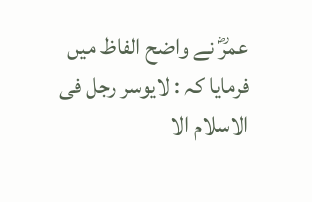عمرؓ نے واضح الفاظ میں فرمایا کہ : لایوسر رجل فی الاسلام الا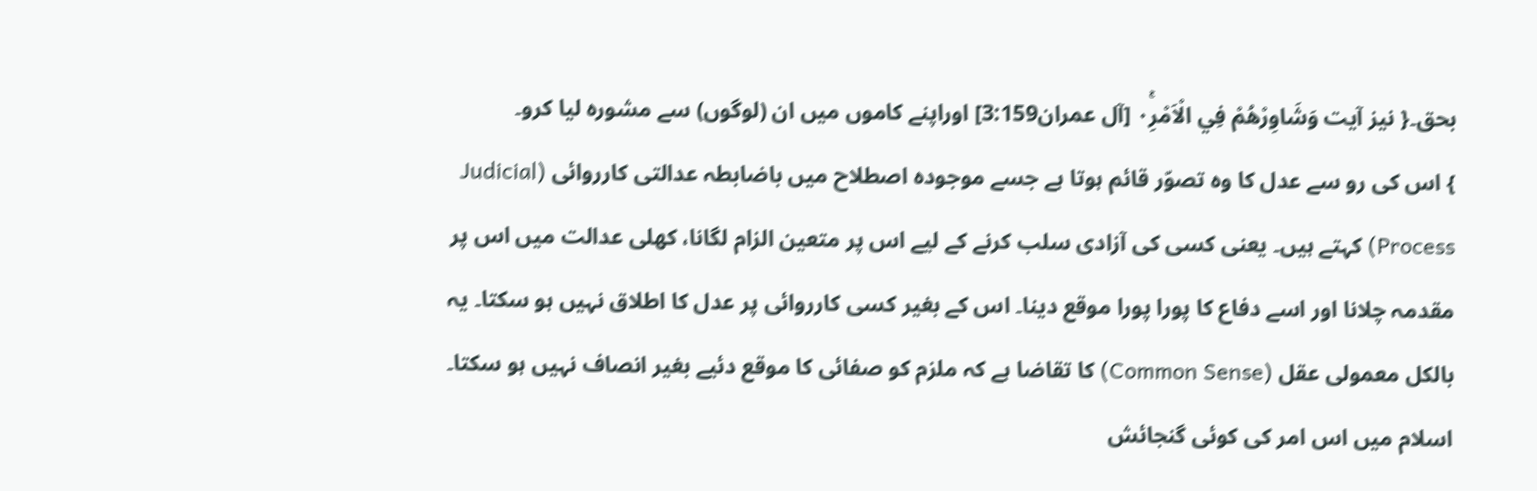بحق۔{ نیز آیت وَشَاوِرْھُمْ فِي الْاَمْرِ۰ۚ [آل عمران3:159] اوراپنے کاموں میں ان (لوگوں) سے مشورہ لیا کرو۔
} اس کی رو سے عدل کا وہ تصوّر قائم ہوتا ہے جسے موجودہ اصطلاح میں باضابطہ عدالتی کارروائی (Judicial Process) کہتے ہیں۔ یعنی کسی کی آزادی سلب کرنے کے لیے اس پر متعین الزام لگانا، کھلی عدالت میں اس پر مقدمہ چلانا اور اسے دفاع کا پورا پورا موقع دینا۔ اس کے بغیر کسی کارروائی پر عدل کا اطلاق نہیں ہو سکتا۔ یہ بالکل معمولی عقل (Common Sense) کا تقاضا ہے کہ ملزم کو صفائی کا موقع دئیے بغیر انصاف نہیں ہو سکتا۔ اسلام میں اس امر کی کوئی گنجائش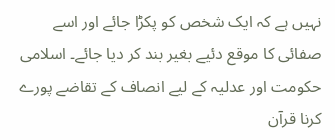نہیں ہے کہ ایک شخص کو پکڑا جائے اور اسے صفائی کا موقع دئیے بغیر بند کر دیا جائے۔ اسلامی حکومت اور عدلیہ کے لیے انصاف کے تقاضے پورے کرنا قرآن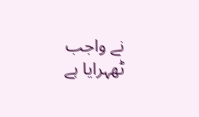نے واجب ٹھہرایا ہے